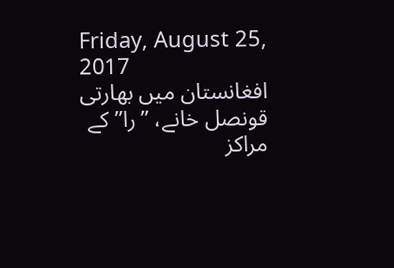Friday, August 25, 2017
افغانستان میں بھارتی قونصل خانے، ”را” کے مراکز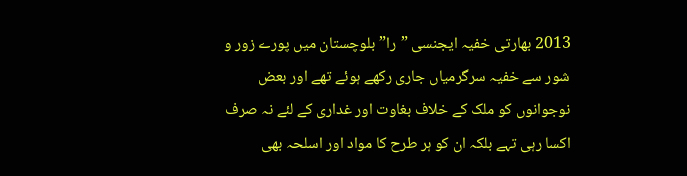2013 بھارتی خفیہ ایجنسی ”را” بلوچستان میں پورے زور و شور سے خفیہ سرگرمیاں جاری رکھے ہوئے تھے اور بعض نوجوانوں کو ملک کے خلاف بغاوت اور غداری کے لئے نہ صرف اکسا رہی تہے بلکہ ان کو ہر طرح کا مواد اور اسلحہ بھی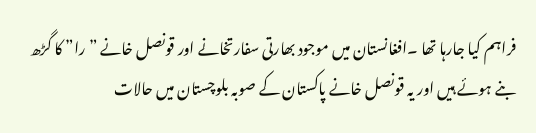فراہم کیا جارہا تھا ۔افغانستان میں موجود بھارتی سفارتخانے اور قونصل خانے ”را” کا گڑھ بنے ہوئے ہیں اور یہ قونصل خانے پاکستان کے صوبہ بلوچستان میں حالات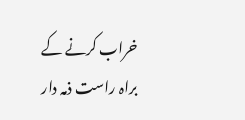خراب کرنے کے براہ راست ذمہ دار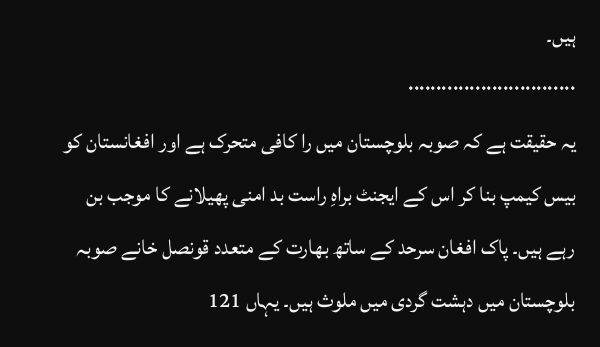ہیں۔
٠٠٠٠٠٠٠٠٠٠٠٠٠٠٠٠٠٠٠٠٠٠٠٠٠٠٠٠٠٠
یہ حقیقت ہے کہ صوبہ بلوچستان میں را کافی متحرک ہے اور افغانستان کو بیس کیمپ بنا کر اس کے ایجنٹ براہِ راست بد امنی پھیلانے کا موجب بن رہے ہیں۔ پاک افغان سرحد کے ساتھ بھارت کے متعدد قونصل خانے صوبہ بلوچستان میں دہشت گردی میں ملوث ہیں۔ یہاں 121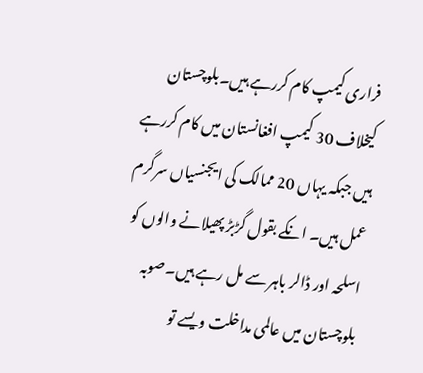فراری کیمپ کام کررہے ہیں۔بلوچستان کیخلاف 30 کیمپ افغانستان میں کام کررہے ہیں جبکہ یہاں 20 ممالک کی ایجنسیاں سرگرم عمل ہیں۔ انکے بقول گڑبڑ پھیلانے والوں کو اسلحہ اور ڈالر باہر سے مل رہے ہیں۔صوبہ بلوچستان میں عالمی مداخلت ویسے تو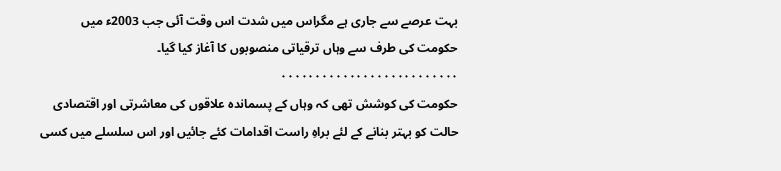بہت عرصے سے جاری ہے مگراس میں شدت اس وقت آئی جب 2003ء میں حکومت کی طرف سے وہاں ترقیاتی منصوبوں کا آغاز کیا گیا۔
٠٠٠٠٠٠٠٠٠٠٠٠٠٠٠٠٠٠٠٠٠٠٠٠٠٠
حکومت کی کوشش تھی کہ وہاں کے پسماندہ علاقوں کی معاشرتی اور اقتصادی حالت کو بہتر بنانے کے لئے براہِ راست اقدامات کئے جائیں اور اس سلسلے میں کسی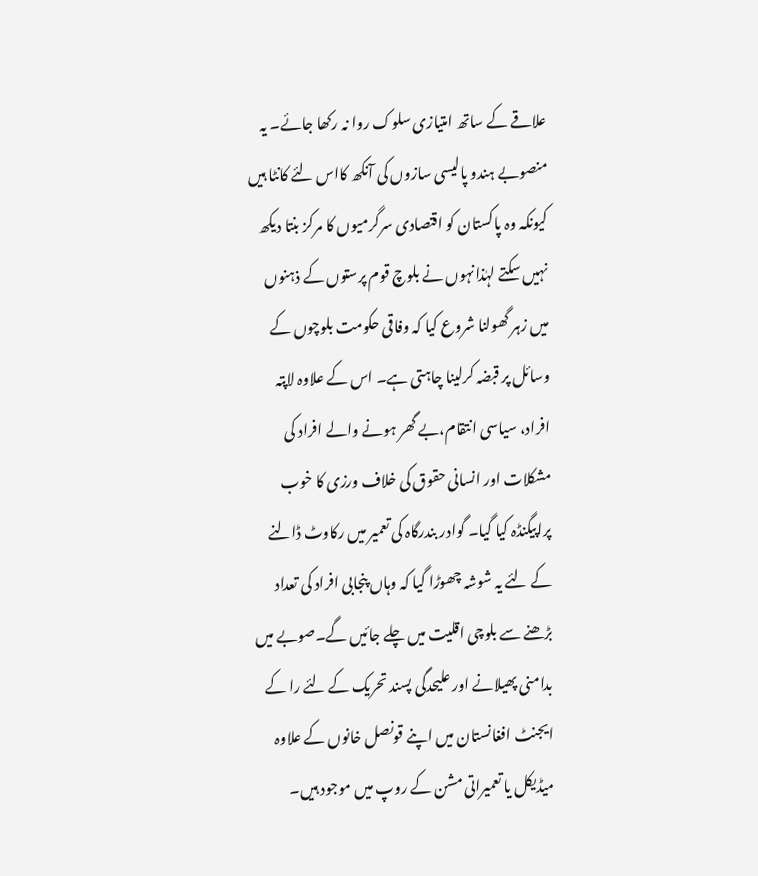علاقے کے ساتھ امتیازی سلوک روا نہ رکھا جائے۔ یہ منصوبے ہندو پالیسی سازوں کی آنکھ کااس لئے کانٹا ہیں کیونکہ وہ پاکستان کو اقتصادی سرگرمیوں کا مرکز بنتا دیکھ نہیں سکتے لہٰذانہوں نے بلوچ قوم پرستوں کے ذہنوں میں زہر گھولنا شروع کیا کہ وفاقی حکومت بلوچوں کے وسائل پر قبضہ کرلینا چاہتی ہے۔ اس کے علاوہ لاپتہ افراد، سیاسی انتقام،بے گھر ہونے والے افراد کی مشکلات اور انسانی حقوق کی خلاف ورزی کا خوب پراپیگنڈہ کیا گیا۔ گوادر بندرگاہ کی تعمیر میں رکاوٹ ڈالنے کے لئے یہ شوشہ چھوڑا گیا کہ وہاں پنجابی افراد کی تعداد بڑھنے سے بلوچی اقلیت میں چلے جائیں گے۔صوبے میں بدامنی پھیلانے اور علیحدگی پسند تحریک کے لئے را کے ایجنٹ افغانستان میں اپنے قونصل خانوں کے علاوہ میڈیکل یا تعمیراتی مشن کے روپ میں موجود ہیں۔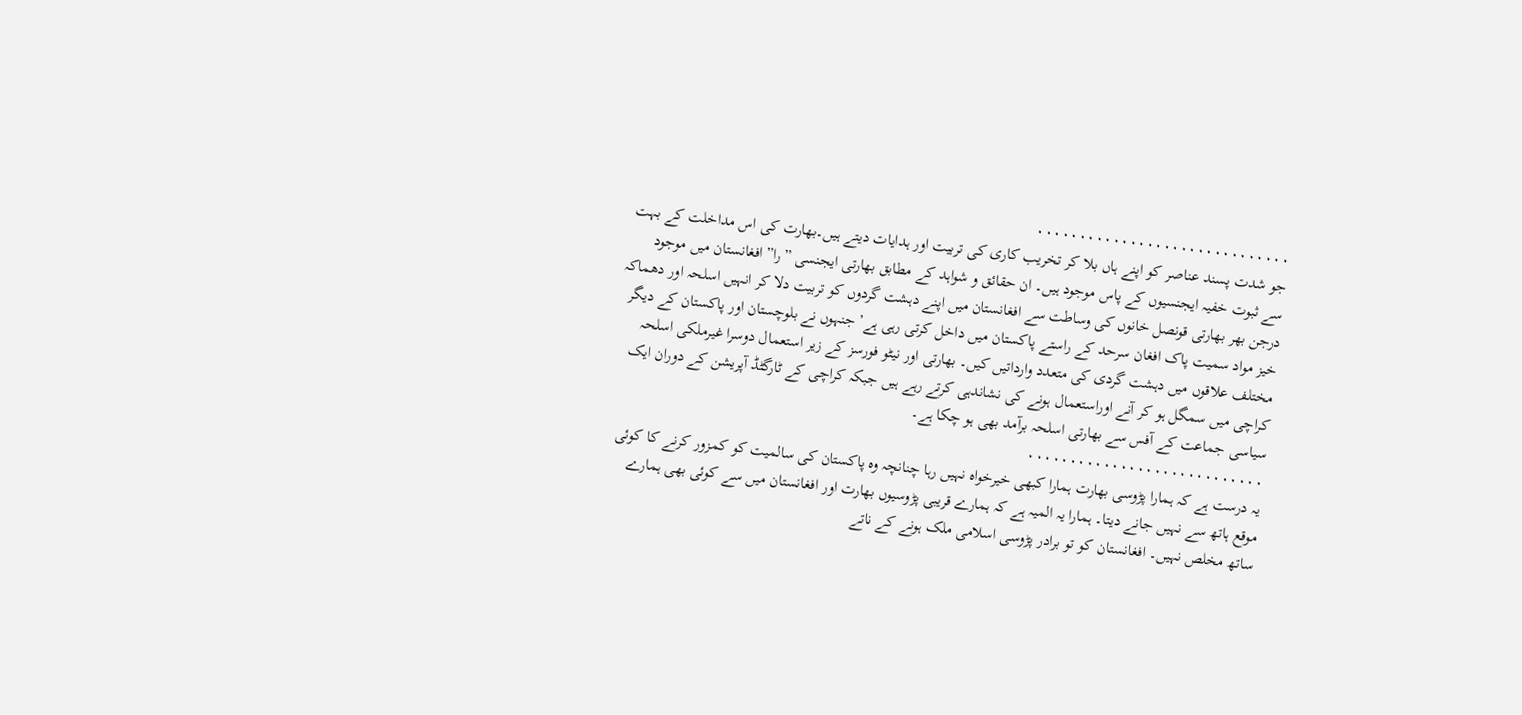٠٠٠٠٠٠٠٠٠٠٠٠٠٠٠٠٠٠٠٠٠٠٠٠٠٠٠٠٠٠
جو شدت پسند عناصر کو اپنے ہاں بلا کر تخریب کاری کی تربیت اور ہدایات دیتے ہیں۔بھارت کی اس مداخلت کے بہت سے ثبوت خفیہ ایجنسیوں کے پاس موجود ہیں۔ ان حقائق و شواہد کے مطابق بھارتی ایجنسی ”را” افغانستان میں موجود درجن بھر بھارتی قونصل خانوں کی وساطت سے افغانستان میں اپنے دہشت گردوں کو تربیت دلا کر انہیں اسلحہ اور دھماکہ خیز مواد سمیت پاک افغان سرحد کے راستے پاکستان میں داخل کرتی رہی ہے’ جنہوں نے بلوچستان اور پاکستان کے دیگر مختلف علاقوں میں دہشت گردی کی متعدد وارداتیں کیں۔ بھارتی اور نیٹو فورسز کے زیر استعمال دوسرا غیرملکی اسلحہ کراچی میں سمگل ہو کر آنے اوراستعمال ہونے کی نشاندہی کرتے رہے ہیں جبکہ کراچی کے ٹارگٹڈ آپریشن کے دوران ایک سیاسی جماعت کے آفس سے بھارتی اسلحہ برآمد بھی ہو چکا ہے۔
٠٠٠٠٠٠٠٠٠٠٠٠٠٠٠٠٠٠٠٠٠٠٠٠٠٠٠٠
یہ درست ہے کہ ہمارا پڑوسی بھارت ہمارا کبھی خیرخواہ نہیں رہا چنانچہ وہ پاکستان کی سالمیت کو کمزور کرنے کا کوئی موقع ہاتھ سے نہیں جانے دیتا۔ ہمارا یہ المیہ ہے کہ ہمارے قریبی پڑوسیوں بھارت اور افغانستان میں سے کوئی بھی ہمارے ساتھ مخلص نہیں۔ افغانستان کو تو برادر پڑوسی اسلامی ملک ہونے کے ناتے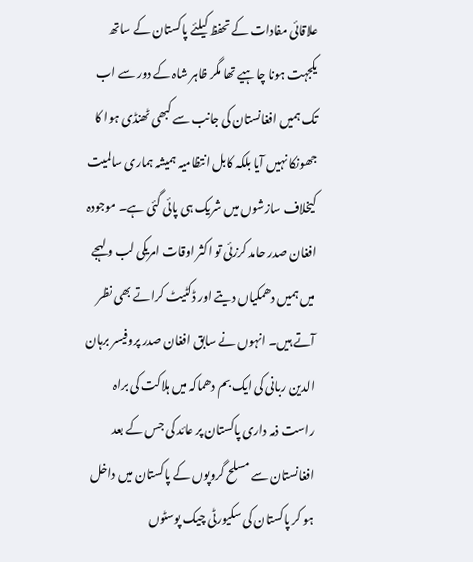علاقائی مفادات کے تحفظ کیلئے پاکستان کے ساتھ یکجہت ہونا چاہیے تھا مگر ظاہر شاہ کے دور سے اب تک ہمیں افغانستان کی جانب سے کبھی ٹھنڈی ہوا کا جھونکا نہیں آیا بلکہ کابل انتظامیہ ہمیشہ ہماری سالمیت کیخلاف سازشوں میں شریک ہی پائی گئی ہے۔ موجودہ افغان صدر حامد کرزئی تو اکثر اوقات امریکی لب و لہجے میں ہمیں دھمکیاں دیتے اور ڈکٹیٹ کراتے بھی نظر آتے ہیں۔ انہوں نے سابق افغان صدر پروفیسر برہان الدین ربانی کی ایک بم دھماکہ میں ہلاکت کی براہ راست ذمہ داری پاکستان پر عائد کی جس کے بعد افغانستان سے مسلح گروپوں کے پاکستان میں داخل ہو کر پاکستان کی سکیورٹی چیک پوسٹوں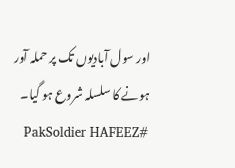اور سول آبادیوں تک پر حملہ آور ہونے کا سلسلہ شروع ہو گیا۔ #PakSoldier HAFEEZ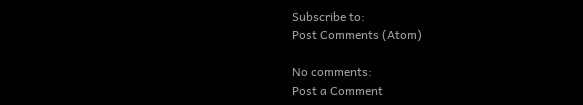Subscribe to:
Post Comments (Atom)

No comments:
Post a Comment